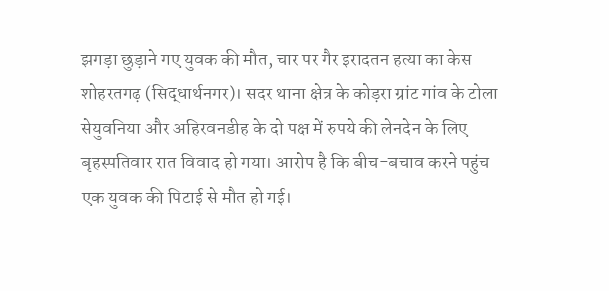झगड़ा छुड़ाने गए युवक की मौत, चार पर गैर इरादतन हत्या का केस
शोहरतगढ़ (सिद्धार्थनगर)। सदर थाना क्षेत्र के कोड़रा ग्रांट गांव के टोला सेयुवनिया और अहिरवनडीह के दो पक्ष में रुपये की लेनदेन के लिए बृहस्पतिवार रात विवाद हो गया। आरोप है कि बीच-बचाव करने पहुंच एक युवक की पिटाई से मौत हो गई।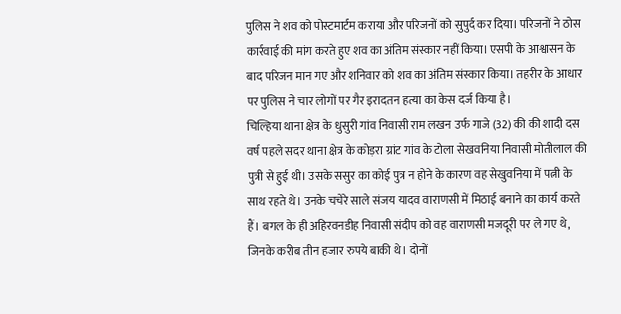पुलिस ने शव को पोस्टमार्टम कराया और परिजनों को सुपुर्द कर दिया। परिजनों ने ठोस कार्रवाई की मांग करते हुए शव का अंतिम संस्कार नहीं किया। एसपी के आश्वासन के बाद परिजन मान गए और शनिवार को शव का अंतिम संस्कार किया। तहरीर के आधार पर पुलिस ने चार लोगों पर गैर इरादतन हत्या का केस दर्ज किया है।
चिल्हिया थाना क्षेत्र के धुसुरी गांव निवासी राम लखन उर्फ गाजे (32) की की शादी दस वर्ष पहले सदर थाना क्षेत्र के कोड़रा ग्रांट गांव के टोला सेखवनिया निवासी मोतीलाल की पुत्री से हुई थी। उसके ससुर का कोई पुत्र न होने के कारण वह सेखुवनिया में पत्नी के साथ रहते थे। उनके चचेरे साले संजय यादव वाराणसी में मिठाई बनाने का कार्य करते हैं। बगल के ही अहिरवनडीह निवासी संदीप को वह वाराणसी मजदूरी पर ले गए थे, जिनके करीब तीन हजार रुपये बाकी थे। दोनों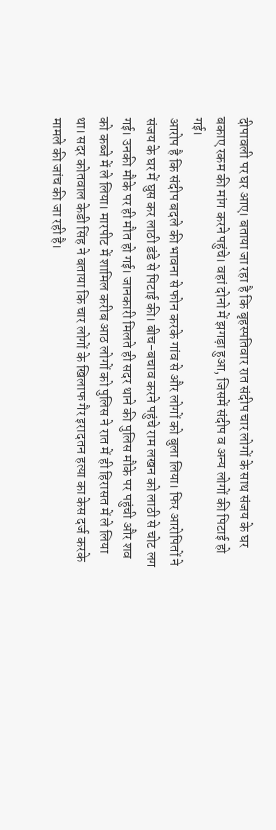दीपावली पर घर आए। बताया जा रहा है कि बृहस्पतिवार रात संदीप चार लोगों के साथ संजय के घर बकाए रकम की मांग करने पहुंचे। वहां दोनो में झगड़ा हुआ, जिसमें संदीप व अन्य लोगों की पिटाई हो गई।
आरोप है कि संदीप बदले की भावना से फोन करके गांव से और लोगों को बुला लिया। फिर आरोपितों ने संजय के घर में घुस कर लाठी डंडे से पिटाई की। बीच-बचाव करने पहुंचे राम लखन को लाठी से चोट लग गई। उनकी मौके पर ही मौत हो गई। जानकारी मिलते ही सदर थाने की पुलिस मौके पर पहुंची और शव को कब्जे में ले लिया। मारपीट में शामिल करीब आठ लोगों को पुलिस ने रात में ही हिरासत में ले लिया था। सदर कोतवाल केडी सिंह ने बताया कि चार लोगों के खिलाफ गैर इरादतन हत्या का केस दर्ज करके मामले की जांच की जा रही है।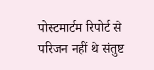पोस्टमार्टम रिपोर्ट से परिजन नहीं थे संतुष्ट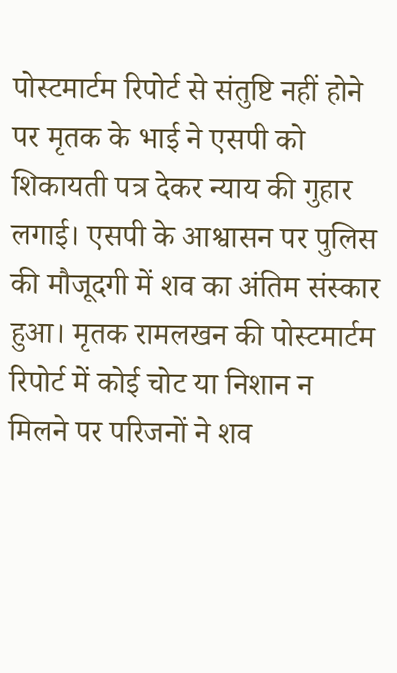पोस्टमार्टम रिपोर्ट से संतुष्टि नहीं होने पर मृतक के भाई ने एसपी को शिकायती पत्र देकर न्याय की गुहार लगाई। एसपी के आश्वासन पर पुलिस की मौजूदगी में शव का अंतिम संस्कार हुआ। मृतक रामलखन की पोस्टमार्टम रिपोर्ट में कोई चोट या निशान न मिलने पर परिजनों ने शव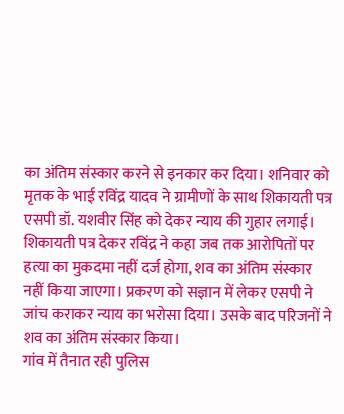का अंतिम संस्कार करने से इनकार कर दिया। शनिवार को मृतक के भाई रविंद्र यादव ने ग्रामीणों के साथ शिकायती पत्र एसपी डॉ. यशवीर सिंह को देकर न्याय की गुहार लगाई। शिकायती पत्र देकर रविंद्र ने कहा जब तक आरोपितों पर हत्या का मुकदमा नहीं दर्ज होगा, शव का अंतिम संस्कार नहीं किया जाएगा। प्रकरण को सज्ञान में लेकर एसपी ने जांच कराकर न्याय का भरोसा दिया। उसके बाद परिजनों ने शव का अंतिम संस्कार किया।
गांव में तैनात रही पुलिस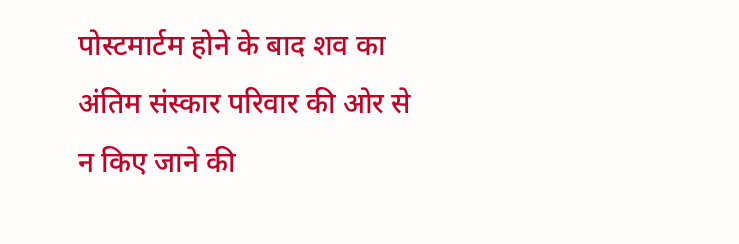पोस्टमार्टम होने के बाद शव का अंतिम संस्कार परिवार की ओर से न किए जाने की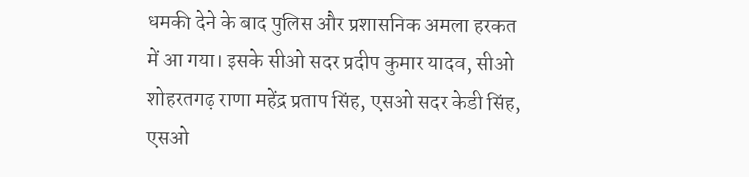धमकी देने के बाद पुलिस और प्रशासनिक अमला हरकत में आ गया। इसके सीओ सदर प्रदीप कुमार यादव, सीओ शोहरतगढ़ राणा महेंद्र प्रताप सिंह, एसओ सदर केडी सिंह, एसओ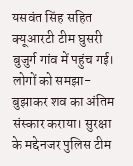यसवंत सिंह सहित क्यूआरटी टीम घुसरी बुजुर्ग गांव में पहुंच गई। लोगों को समझा-बुझाकर शव का अंतिम संस्कार कराया। सुरक्षा के मद्देनजर पुलिस टीम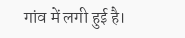गांव में लगी हुई है।